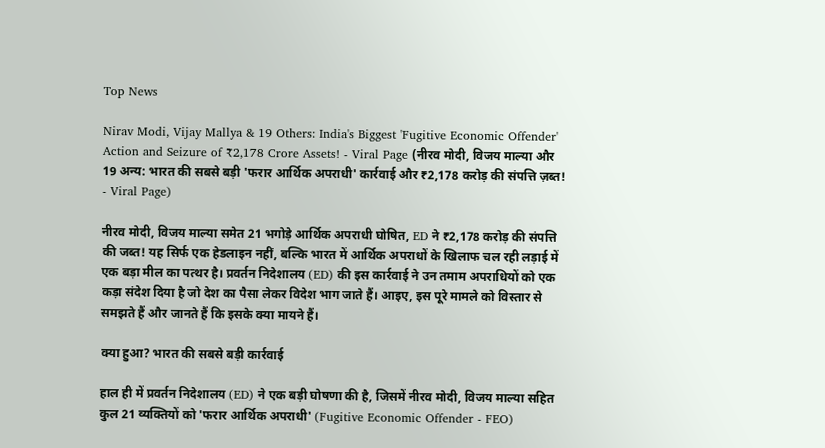Top News

Nirav Modi, Vijay Mallya & 19 Others: India's Biggest 'Fugitive Economic Offender' Action and Seizure of ₹2,178 Crore Assets! - Viral Page (नीरव मोदी, विजय माल्या और 19 अन्य: भारत की सबसे बड़ी 'फरार आर्थिक अपराधी' कार्रवाई और ₹2,178 करोड़ की संपत्ति ज़ब्त! - Viral Page)

नीरव मोदी, विजय माल्या समेत 21 भगोड़े आर्थिक अपराधी घोषित, ED ने ₹2,178 करोड़ की संपत्ति की जब्त! यह सिर्फ एक हेडलाइन नहीं, बल्कि भारत में आर्थिक अपराधों के खिलाफ चल रही लड़ाई में एक बड़ा मील का पत्थर है। प्रवर्तन निदेशालय (ED) की इस कार्रवाई ने उन तमाम अपराधियों को एक कड़ा संदेश दिया है जो देश का पैसा लेकर विदेश भाग जाते हैं। आइए, इस पूरे मामले को विस्तार से समझते हैं और जानते हैं कि इसके क्या मायने हैं।

क्या हुआ? भारत की सबसे बड़ी कार्रवाई

हाल ही में प्रवर्तन निदेशालय (ED) ने एक बड़ी घोषणा की है, जिसमें नीरव मोदी, विजय माल्या सहित कुल 21 व्यक्तियों को 'फरार आर्थिक अपराधी' (Fugitive Economic Offender - FEO)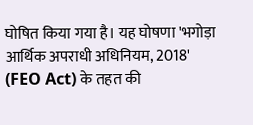घोषित किया गया है। यह घोषणा 'भगोड़ा आर्थिक अपराधी अधिनियम, 2018' (FEO Act) के तहत की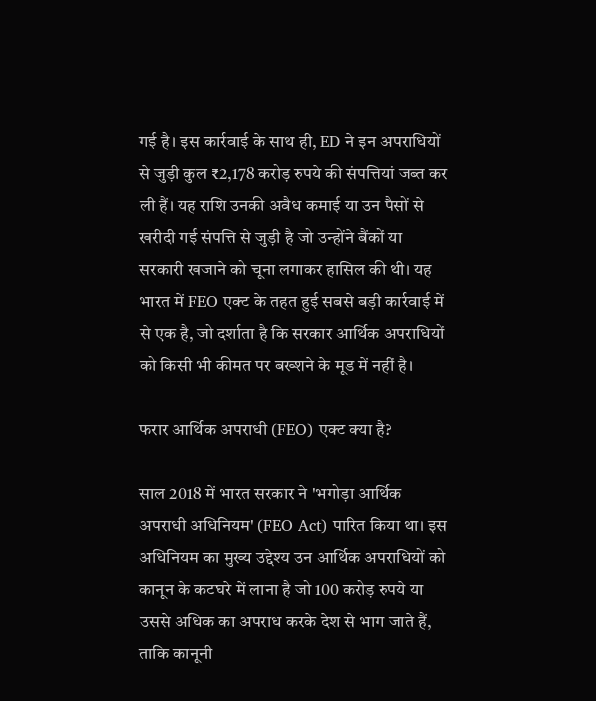गई है। इस कार्रवाई के साथ ही, ED ने इन अपराधियों से जुड़ी कुल ₹2,178 करोड़ रुपये की संपत्तियां जब्त कर ली हैं। यह राशि उनकी अवैध कमाई या उन पैसों से खरीदी गई संपत्ति से जुड़ी है जो उन्होंने बैंकों या सरकारी खजाने को चूना लगाकर हासिल की थी। यह भारत में FEO एक्ट के तहत हुई सबसे बड़ी कार्रवाई में से एक है, जो दर्शाता है कि सरकार आर्थिक अपराधियों को किसी भी कीमत पर बख्शने के मूड में नहीं है।

फरार आर्थिक अपराधी (FEO) एक्ट क्या है?

साल 2018 में भारत सरकार ने 'भगोड़ा आर्थिक अपराधी अधिनियम' (FEO Act) पारित किया था। इस अधिनियम का मुख्य उद्देश्य उन आर्थिक अपराधियों को कानून के कटघरे में लाना है जो 100 करोड़ रुपये या उससे अधिक का अपराध करके देश से भाग जाते हैं, ताकि कानूनी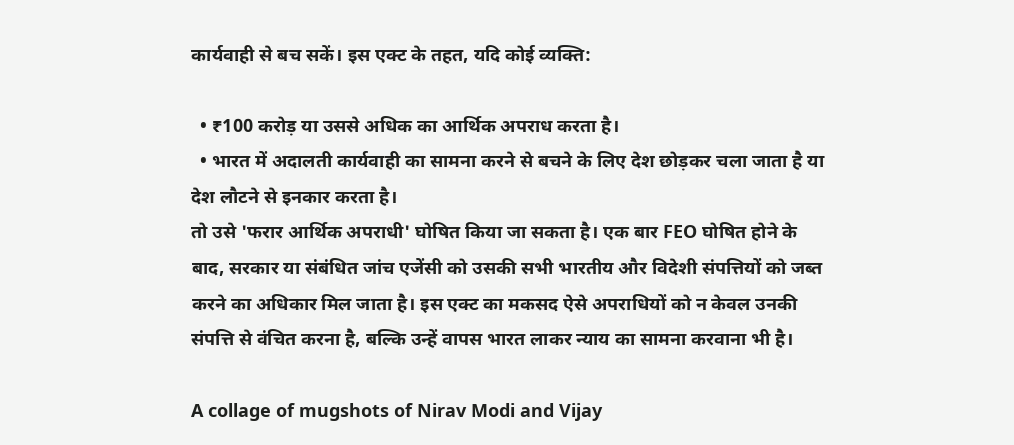कार्यवाही से बच सकें। इस एक्ट के तहत, यदि कोई व्यक्ति:

  • ₹100 करोड़ या उससे अधिक का आर्थिक अपराध करता है।
  • भारत में अदालती कार्यवाही का सामना करने से बचने के लिए देश छोड़कर चला जाता है या देश लौटने से इनकार करता है।
तो उसे 'फरार आर्थिक अपराधी' घोषित किया जा सकता है। एक बार FEO घोषित होने के बाद, सरकार या संबंधित जांच एजेंसी को उसकी सभी भारतीय और विदेशी संपत्तियों को जब्त करने का अधिकार मिल जाता है। इस एक्ट का मकसद ऐसे अपराधियों को न केवल उनकी संपत्ति से वंचित करना है, बल्कि उन्हें वापस भारत लाकर न्याय का सामना करवाना भी है।

A collage of mugshots of Nirav Modi and Vijay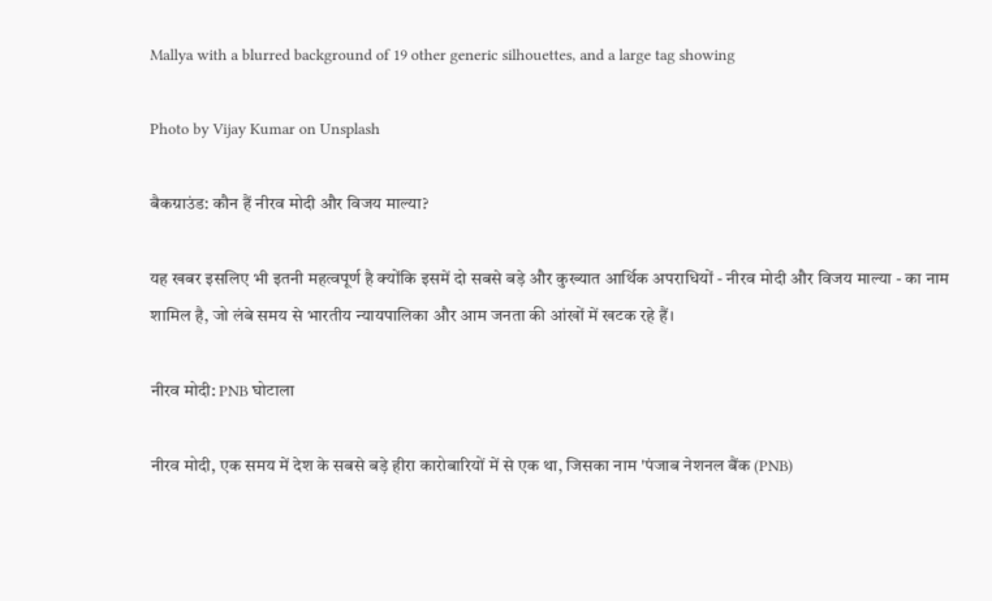Mallya with a blurred background of 19 other generic silhouettes, and a large tag showing

Photo by Vijay Kumar on Unsplash

बैकग्राउंड: कौन हैं नीरव मोदी और विजय माल्या?

यह खबर इसलिए भी इतनी महत्वपूर्ण है क्योंकि इसमें दो सबसे बड़े और कुख्यात आर्थिक अपराधियों - नीरव मोदी और विजय माल्या - का नाम शामिल है, जो लंबे समय से भारतीय न्यायपालिका और आम जनता की आंखों में खटक रहे हैं।

नीरव मोदी: PNB घोटाला

नीरव मोदी, एक समय में देश के सबसे बड़े हीरा कारोबारियों में से एक था, जिसका नाम 'पंजाब नेशनल बैंक (PNB)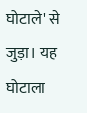घोटाले' से जुड़ा। यह घोटाला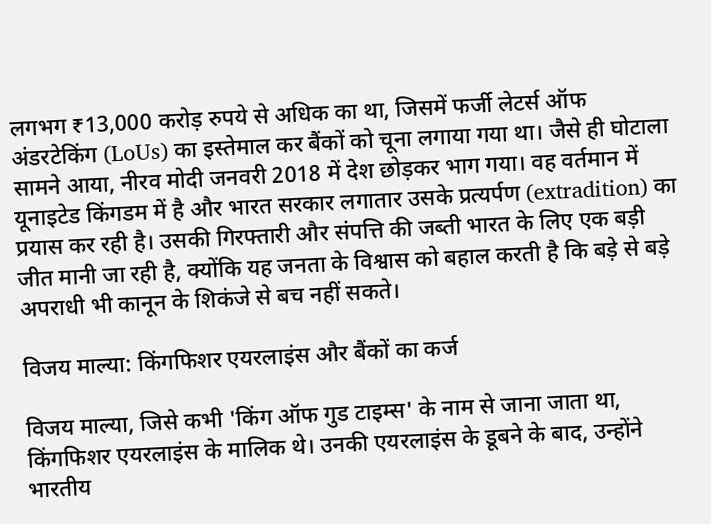लगभग ₹13,000 करोड़ रुपये से अधिक का था, जिसमें फर्जी लेटर्स ऑफ अंडरटेकिंग (LoUs) का इस्तेमाल कर बैंकों को चूना लगाया गया था। जैसे ही घोटाला सामने आया, नीरव मोदी जनवरी 2018 में देश छोड़कर भाग गया। वह वर्तमान में यूनाइटेड किंगडम में है और भारत सरकार लगातार उसके प्रत्यर्पण (extradition) का प्रयास कर रही है। उसकी गिरफ्तारी और संपत्ति की जब्ती भारत के लिए एक बड़ी जीत मानी जा रही है, क्योंकि यह जनता के विश्वास को बहाल करती है कि बड़े से बड़े अपराधी भी कानून के शिकंजे से बच नहीं सकते।

विजय माल्या: किंगफिशर एयरलाइंस और बैंकों का कर्ज

विजय माल्या, जिसे कभी 'किंग ऑफ गुड टाइम्स' के नाम से जाना जाता था, किंगफिशर एयरलाइंस के मालिक थे। उनकी एयरलाइंस के डूबने के बाद, उन्होंने भारतीय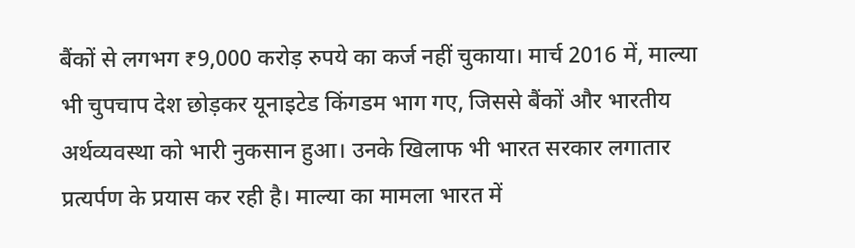बैंकों से लगभग ₹9,000 करोड़ रुपये का कर्ज नहीं चुकाया। मार्च 2016 में, माल्या भी चुपचाप देश छोड़कर यूनाइटेड किंगडम भाग गए, जिससे बैंकों और भारतीय अर्थव्यवस्था को भारी नुकसान हुआ। उनके खिलाफ भी भारत सरकार लगातार प्रत्यर्पण के प्रयास कर रही है। माल्या का मामला भारत में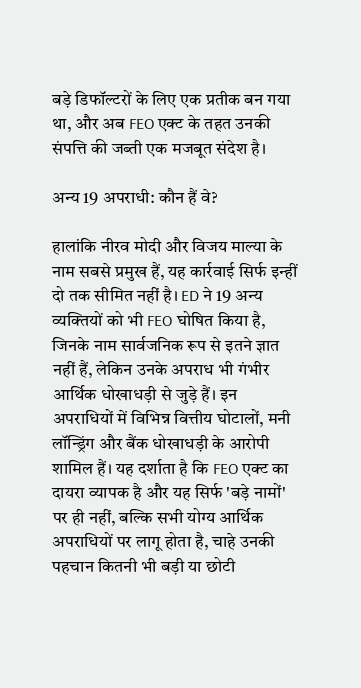बड़े डिफॉल्टरों के लिए एक प्रतीक बन गया था, और अब FEO एक्ट के तहत उनकी संपत्ति की जब्ती एक मजबूत संदेश है।

अन्य 19 अपराधी: कौन हैं वे?

हालांकि नीरव मोदी और विजय माल्या के नाम सबसे प्रमुख हैं, यह कार्रवाई सिर्फ इन्हीं दो तक सीमित नहीं है। ED ने 19 अन्य व्यक्तियों को भी FEO घोषित किया है, जिनके नाम सार्वजनिक रूप से इतने ज्ञात नहीं हैं, लेकिन उनके अपराध भी गंभीर आर्थिक धोखाधड़ी से जुड़े हैं। इन अपराधियों में विभिन्न वित्तीय घोटालों, मनी लॉन्ड्रिंग और बैंक धोखाधड़ी के आरोपी शामिल हैं। यह दर्शाता है कि FEO एक्ट का दायरा व्यापक है और यह सिर्फ 'बड़े नामों' पर ही नहीं, बल्कि सभी योग्य आर्थिक अपराधियों पर लागू होता है, चाहे उनकी पहचान कितनी भी बड़ी या छोटी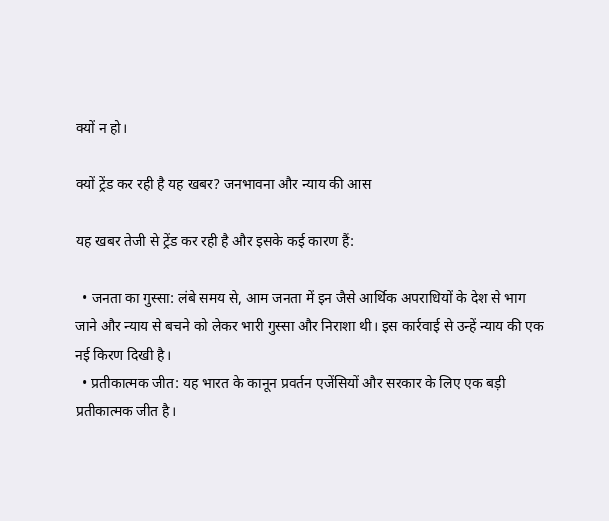क्यों न हो।

क्यों ट्रेंड कर रही है यह खबर? जनभावना और न्याय की आस

यह खबर तेजी से ट्रेंड कर रही है और इसके कई कारण हैं:

  • जनता का गुस्सा: लंबे समय से, आम जनता में इन जैसे आर्थिक अपराधियों के देश से भाग जाने और न्याय से बचने को लेकर भारी गुस्सा और निराशा थी। इस कार्रवाई से उन्हें न्याय की एक नई किरण दिखी है।
  • प्रतीकात्मक जीत: यह भारत के कानून प्रवर्तन एजेंसियों और सरकार के लिए एक बड़ी प्रतीकात्मक जीत है।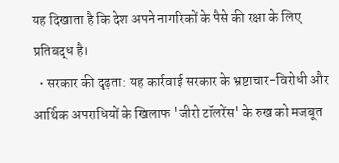यह दिखाता है कि देश अपने नागरिकों के पैसे की रक्षा के लिए प्रतिबद्ध है।
  • सरकार की दृढ़ता: यह कार्रवाई सरकार के भ्रष्टाचार-विरोधी और आर्थिक अपराधियों के खिलाफ 'जीरो टॉलरेंस' के रुख को मजबूत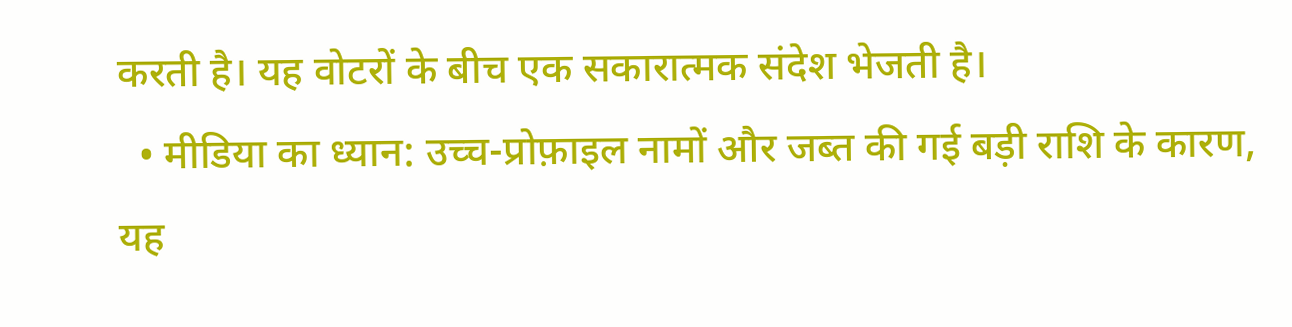करती है। यह वोटरों के बीच एक सकारात्मक संदेश भेजती है।
  • मीडिया का ध्यान: उच्च-प्रोफ़ाइल नामों और जब्त की गई बड़ी राशि के कारण, यह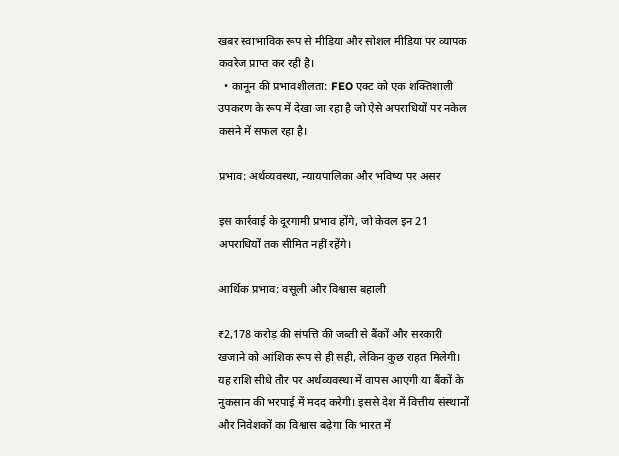खबर स्वाभाविक रूप से मीडिया और सोशल मीडिया पर व्यापक कवरेज प्राप्त कर रही है।
  • कानून की प्रभावशीलता: FEO एक्ट को एक शक्तिशाली उपकरण के रूप में देखा जा रहा है जो ऐसे अपराधियों पर नकेल कसने में सफल रहा है।

प्रभाव: अर्थव्यवस्था, न्यायपालिका और भविष्य पर असर

इस कार्रवाई के दूरगामी प्रभाव होंगे, जो केवल इन 21 अपराधियों तक सीमित नहीं रहेंगे।

आर्थिक प्रभाव: वसूली और विश्वास बहाली

₹2,178 करोड़ की संपत्ति की जब्ती से बैंकों और सरकारी खजाने को आंशिक रूप से ही सही, लेकिन कुछ राहत मिलेगी। यह राशि सीधे तौर पर अर्थव्यवस्था में वापस आएगी या बैंकों के नुकसान की भरपाई में मदद करेगी। इससे देश में वित्तीय संस्थानों और निवेशकों का विश्वास बढ़ेगा कि भारत में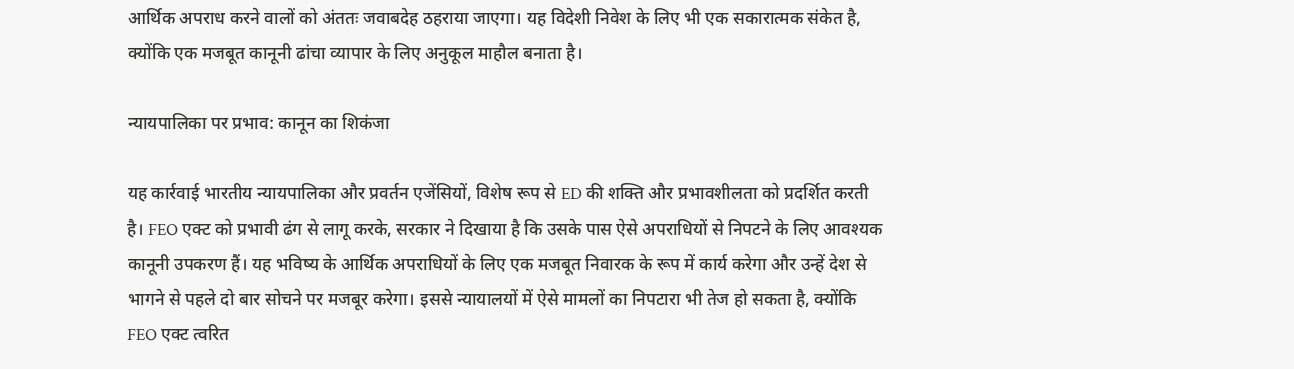आर्थिक अपराध करने वालों को अंततः जवाबदेह ठहराया जाएगा। यह विदेशी निवेश के लिए भी एक सकारात्मक संकेत है, क्योंकि एक मजबूत कानूनी ढांचा व्यापार के लिए अनुकूल माहौल बनाता है।

न्यायपालिका पर प्रभाव: कानून का शिकंजा

यह कार्रवाई भारतीय न्यायपालिका और प्रवर्तन एजेंसियों, विशेष रूप से ED की शक्ति और प्रभावशीलता को प्रदर्शित करती है। FEO एक्ट को प्रभावी ढंग से लागू करके, सरकार ने दिखाया है कि उसके पास ऐसे अपराधियों से निपटने के लिए आवश्यक कानूनी उपकरण हैं। यह भविष्य के आर्थिक अपराधियों के लिए एक मजबूत निवारक के रूप में कार्य करेगा और उन्हें देश से भागने से पहले दो बार सोचने पर मजबूर करेगा। इससे न्यायालयों में ऐसे मामलों का निपटारा भी तेज हो सकता है, क्योंकि FEO एक्ट त्वरित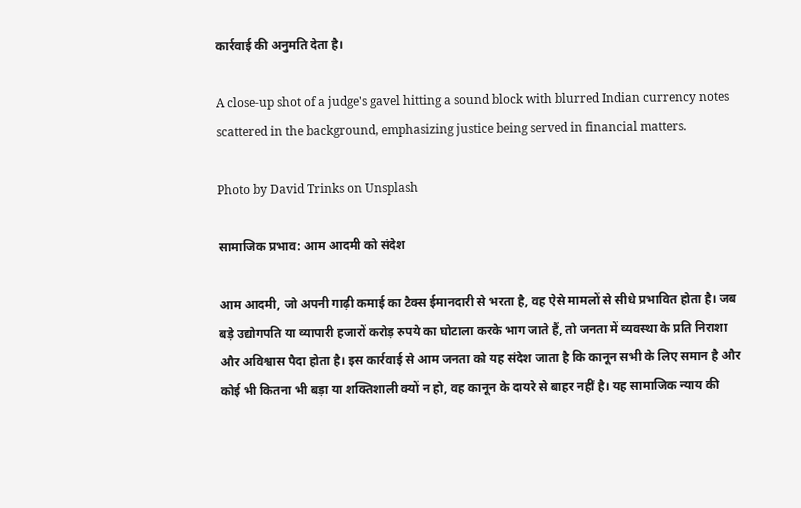कार्रवाई की अनुमति देता है।

A close-up shot of a judge's gavel hitting a sound block with blurred Indian currency notes scattered in the background, emphasizing justice being served in financial matters.

Photo by David Trinks on Unsplash

सामाजिक प्रभाव: आम आदमी को संदेश

आम आदमी, जो अपनी गाढ़ी कमाई का टैक्स ईमानदारी से भरता है, वह ऐसे मामलों से सीधे प्रभावित होता है। जब बड़े उद्योगपति या व्यापारी हजारों करोड़ रुपये का घोटाला करके भाग जाते हैं, तो जनता में व्यवस्था के प्रति निराशा और अविश्वास पैदा होता है। इस कार्रवाई से आम जनता को यह संदेश जाता है कि कानून सभी के लिए समान है और कोई भी कितना भी बड़ा या शक्तिशाली क्यों न हो, वह कानून के दायरे से बाहर नहीं है। यह सामाजिक न्याय की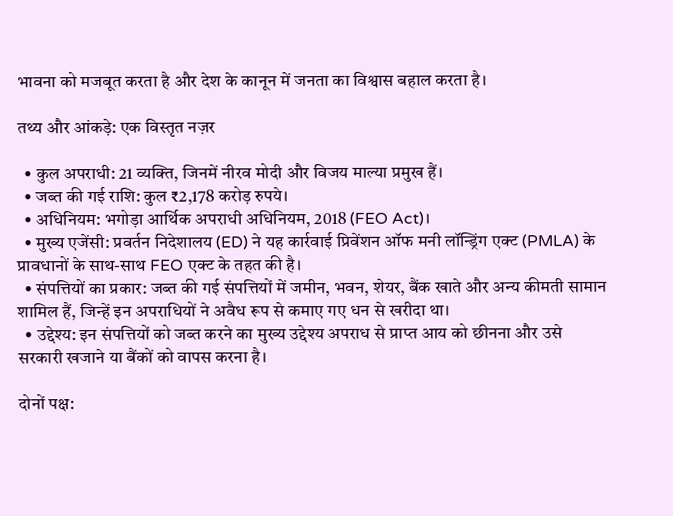भावना को मजबूत करता है और देश के कानून में जनता का विश्वास बहाल करता है।

तथ्य और आंकड़े: एक विस्तृत नज़र

  • कुल अपराधी: 21 व्यक्ति, जिनमें नीरव मोदी और विजय माल्या प्रमुख हैं।
  • जब्त की गई राशि: कुल ₹2,178 करोड़ रुपये।
  • अधिनियम: भगोड़ा आर्थिक अपराधी अधिनियम, 2018 (FEO Act)।
  • मुख्य एजेंसी: प्रवर्तन निदेशालय (ED) ने यह कार्रवाई प्रिवेंशन ऑफ मनी लॉन्ड्रिंग एक्ट (PMLA) के प्रावधानों के साथ-साथ FEO एक्ट के तहत की है।
  • संपत्तियों का प्रकार: जब्त की गई संपत्तियों में जमीन, भवन, शेयर, बैंक खाते और अन्य कीमती सामान शामिल हैं, जिन्हें इन अपराधियों ने अवैध रूप से कमाए गए धन से खरीदा था।
  • उद्देश्य: इन संपत्तियों को जब्त करने का मुख्य उद्देश्य अपराध से प्राप्त आय को छीनना और उसे सरकारी खजाने या बैंकों को वापस करना है।

दोनों पक्ष: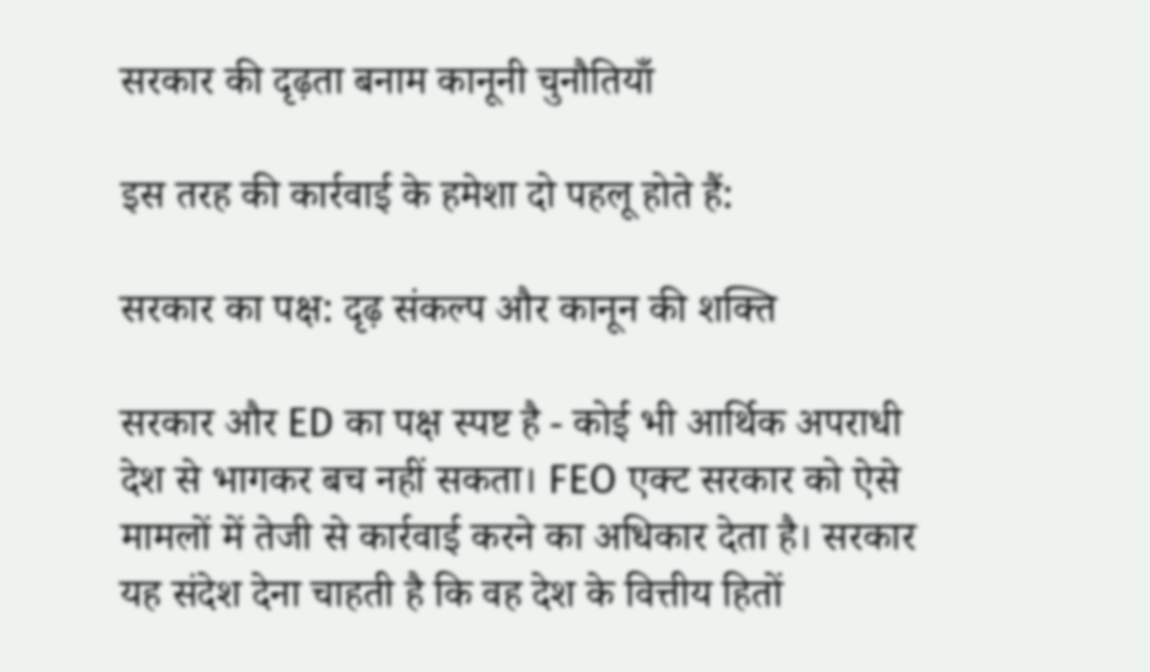सरकार की दृढ़ता बनाम कानूनी चुनौतियाँ

इस तरह की कार्रवाई के हमेशा दो पहलू होते हैं:

सरकार का पक्ष: दृढ़ संकल्प और कानून की शक्ति

सरकार और ED का पक्ष स्पष्ट है - कोई भी आर्थिक अपराधी देश से भागकर बच नहीं सकता। FEO एक्ट सरकार को ऐसे मामलों में तेजी से कार्रवाई करने का अधिकार देता है। सरकार यह संदेश देना चाहती है कि वह देश के वित्तीय हितों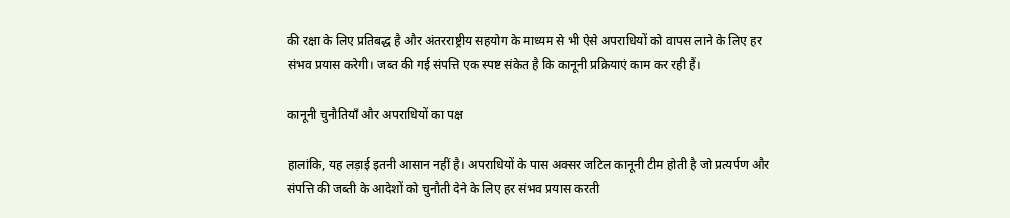की रक्षा के लिए प्रतिबद्ध है और अंतरराष्ट्रीय सहयोग के माध्यम से भी ऐसे अपराधियों को वापस लाने के लिए हर संभव प्रयास करेगी। जब्त की गई संपत्ति एक स्पष्ट संकेत है कि कानूनी प्रक्रियाएं काम कर रही हैं।

कानूनी चुनौतियाँ और अपराधियों का पक्ष

हालांकि, यह लड़ाई इतनी आसान नहीं है। अपराधियों के पास अक्सर जटिल कानूनी टीम होती है जो प्रत्यर्पण और संपत्ति की जब्ती के आदेशों को चुनौती देने के लिए हर संभव प्रयास करती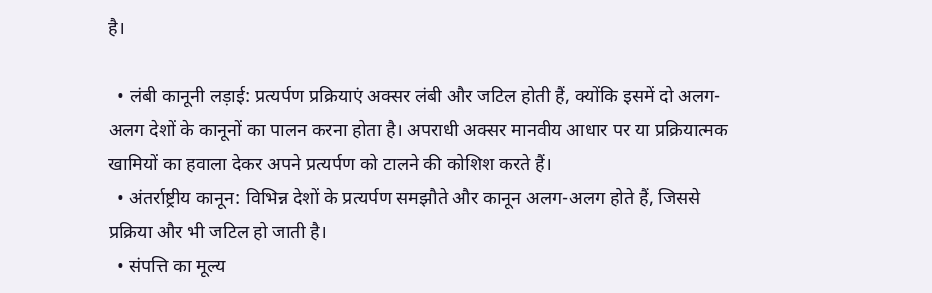है।

  • लंबी कानूनी लड़ाई: प्रत्यर्पण प्रक्रियाएं अक्सर लंबी और जटिल होती हैं, क्योंकि इसमें दो अलग-अलग देशों के कानूनों का पालन करना होता है। अपराधी अक्सर मानवीय आधार पर या प्रक्रियात्मक खामियों का हवाला देकर अपने प्रत्यर्पण को टालने की कोशिश करते हैं।
  • अंतर्राष्ट्रीय कानून: विभिन्न देशों के प्रत्यर्पण समझौते और कानून अलग-अलग होते हैं, जिससे प्रक्रिया और भी जटिल हो जाती है।
  • संपत्ति का मूल्य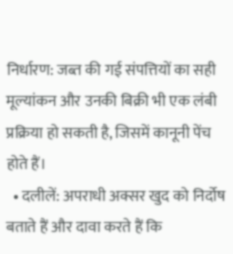निर्धारण: जब्त की गई संपत्तियों का सही मूल्यांकन और उनकी बिक्री भी एक लंबी प्रक्रिया हो सकती है, जिसमें कानूनी पेंच होते हैं।
  • दलीलें: अपराधी अक्सर खुद को निर्दोष बताते हैं और दावा करते हैं कि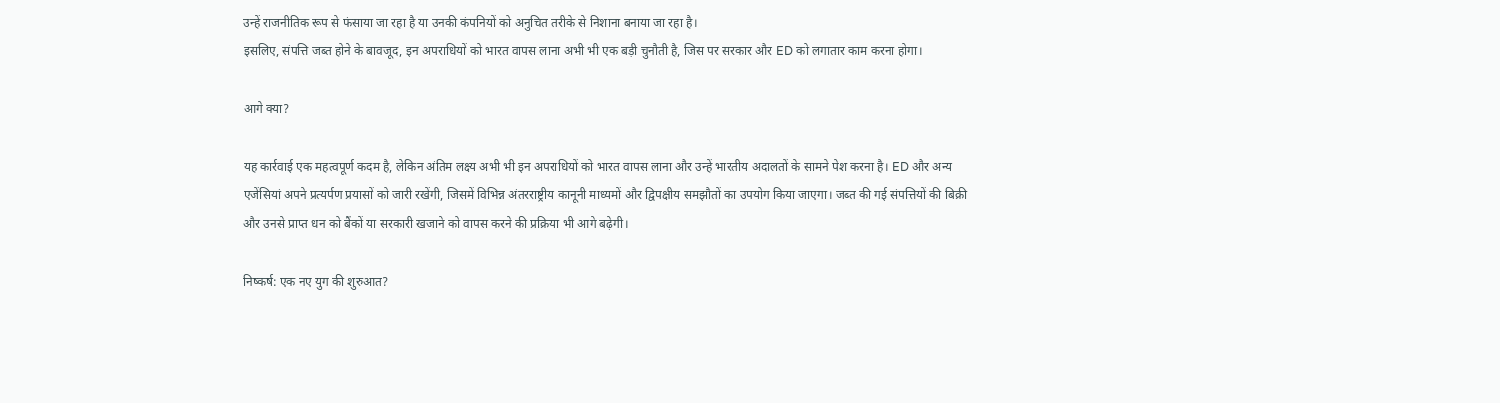उन्हें राजनीतिक रूप से फंसाया जा रहा है या उनकी कंपनियों को अनुचित तरीके से निशाना बनाया जा रहा है।
इसलिए, संपत्ति जब्त होने के बावजूद, इन अपराधियों को भारत वापस लाना अभी भी एक बड़ी चुनौती है, जिस पर सरकार और ED को लगातार काम करना होगा।

आगे क्या?

यह कार्रवाई एक महत्वपूर्ण कदम है, लेकिन अंतिम लक्ष्य अभी भी इन अपराधियों को भारत वापस लाना और उन्हें भारतीय अदालतों के सामने पेश करना है। ED और अन्य एजेंसियां अपने प्रत्यर्पण प्रयासों को जारी रखेंगी, जिसमें विभिन्न अंतरराष्ट्रीय कानूनी माध्यमों और द्विपक्षीय समझौतों का उपयोग किया जाएगा। जब्त की गई संपत्तियों की बिक्री और उनसे प्राप्त धन को बैंकों या सरकारी खजाने को वापस करने की प्रक्रिया भी आगे बढ़ेगी।

निष्कर्ष: एक नए युग की शुरुआत?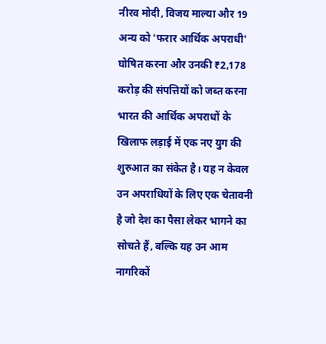नीरव मोदी, विजय माल्या और 19 अन्य को 'फरार आर्थिक अपराधी' घोषित करना और उनकी ₹2,178 करोड़ की संपत्तियों को जब्त करना भारत की आर्थिक अपराधों के खिलाफ लड़ाई में एक नए युग की शुरुआत का संकेत है। यह न केवल उन अपराधियों के लिए एक चेतावनी है जो देश का पैसा लेकर भागने का सोचते हैं, बल्कि यह उन आम नागरिकों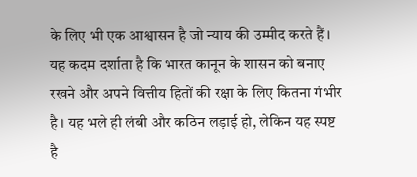के लिए भी एक आश्वासन है जो न्याय की उम्मीद करते हैं। यह कदम दर्शाता है कि भारत कानून के शासन को बनाए रखने और अपने वित्तीय हितों की रक्षा के लिए कितना गंभीर है। यह भले ही लंबी और कठिन लड़ाई हो, लेकिन यह स्पष्ट है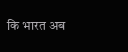कि भारत अब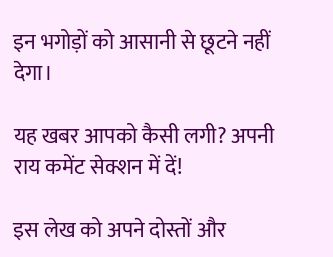इन भगोड़ों को आसानी से छूटने नहीं देगा।

यह खबर आपको कैसी लगी? अपनी राय कमेंट सेक्शन में दें!

इस लेख को अपने दोस्तों और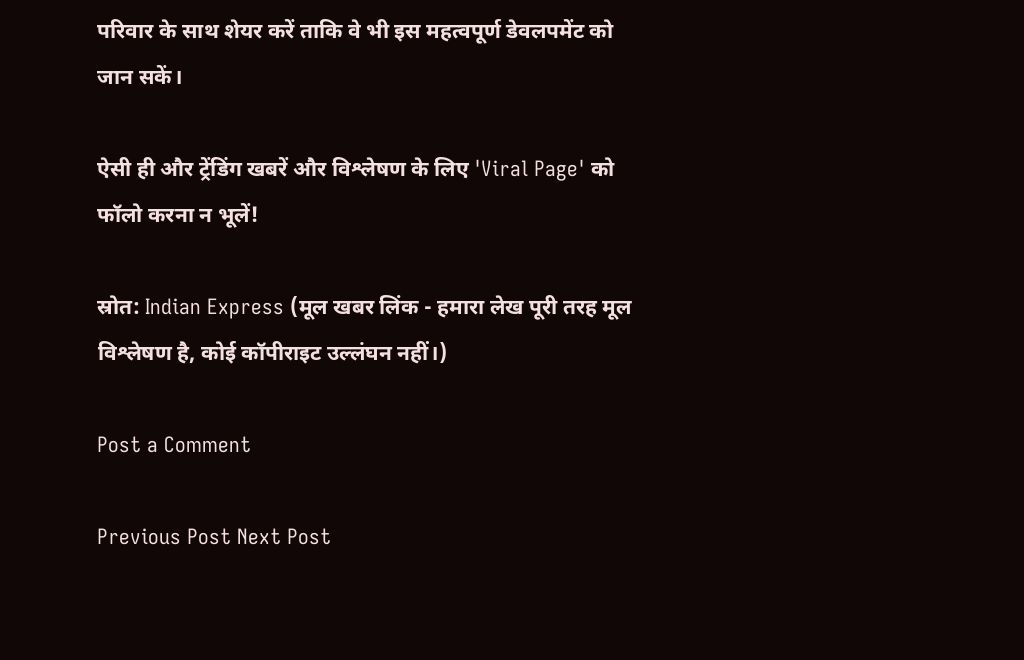परिवार के साथ शेयर करें ताकि वे भी इस महत्वपूर्ण डेवलपमेंट को जान सकें।

ऐसी ही और ट्रेंडिंग खबरें और विश्लेषण के लिए 'Viral Page' को फॉलो करना न भूलें!

स्रोत: Indian Express (मूल खबर लिंक - हमारा लेख पूरी तरह मूल विश्लेषण है, कोई कॉपीराइट उल्लंघन नहीं।)

Post a Comment

Previous Post Next Post